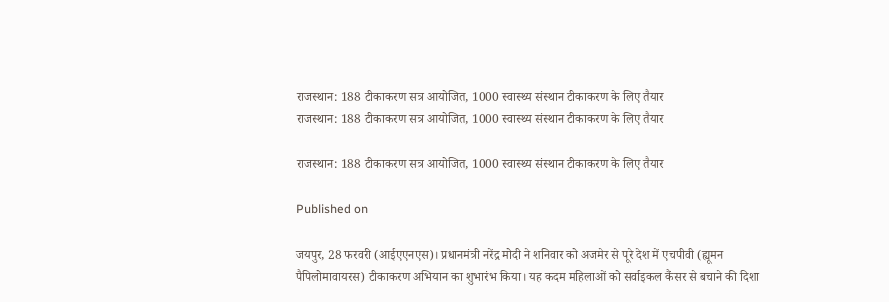राजस्थान: 188 टीकाकरण सत्र आयोजित, 1000 स्वास्थ्य संस्थान टीकाकरण के लिए तैयार
राजस्थान: 188 टीकाकरण सत्र आयोजित, 1000 स्वास्थ्य संस्थान टीकाकरण के लिए तैयार

राजस्थान: 188 टीकाकरण सत्र आयोजित, 1000 स्वास्थ्य संस्थान टीकाकरण के लिए तैयार

Published on

जयपुर, 28 फरवरी (आईएएनएस)। प्रधानमंत्री नरेंद्र मोदी ने शनिवार को अजमेर से पूरे देश में एचपीवी (ह्यूमन पैपिलोमावायरस) टीकाकरण अभियान का शुभारंभ किया। यह कदम महिलाओं को सर्वाइकल कैंसर से बचाने की दिशा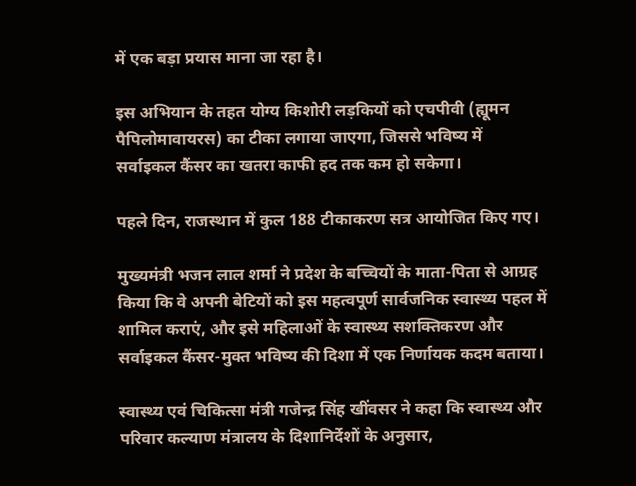में एक बड़ा प्रयास माना जा रहा है।

इस अभियान के तहत योग्य किशोरी लड़कियों को एचपीवी (ह्यूमन पैपिलोमावायरस) का टीका लगाया जाएगा, जिससे भविष्य में सर्वाइकल कैंसर का खतरा काफी हद तक कम हो सकेगा।

पहले दिन, राजस्थान में कुल 188 टीकाकरण सत्र आयोजित किए गए।

मुख्यमंत्री भजन लाल शर्मा ने प्रदेश के बच्चियों के माता-पिता से आग्रह किया कि वे अपनी बेटियों को इस महत्वपूर्ण सार्वजनिक स्वास्थ्य पहल में शामिल कराएं, और इसे महिलाओं के स्वास्थ्य सशक्तिकरण और सर्वाइकल कैंसर-मुक्त भविष्य की दिशा में एक निर्णायक कदम बताया।

स्वास्थ्य एवं चिकित्सा मंत्री गजेन्द्र सिंह खींवसर ने कहा कि स्वास्थ्य और परिवार कल्याण मंत्रालय के दिशानिर्देशों के अनुसार,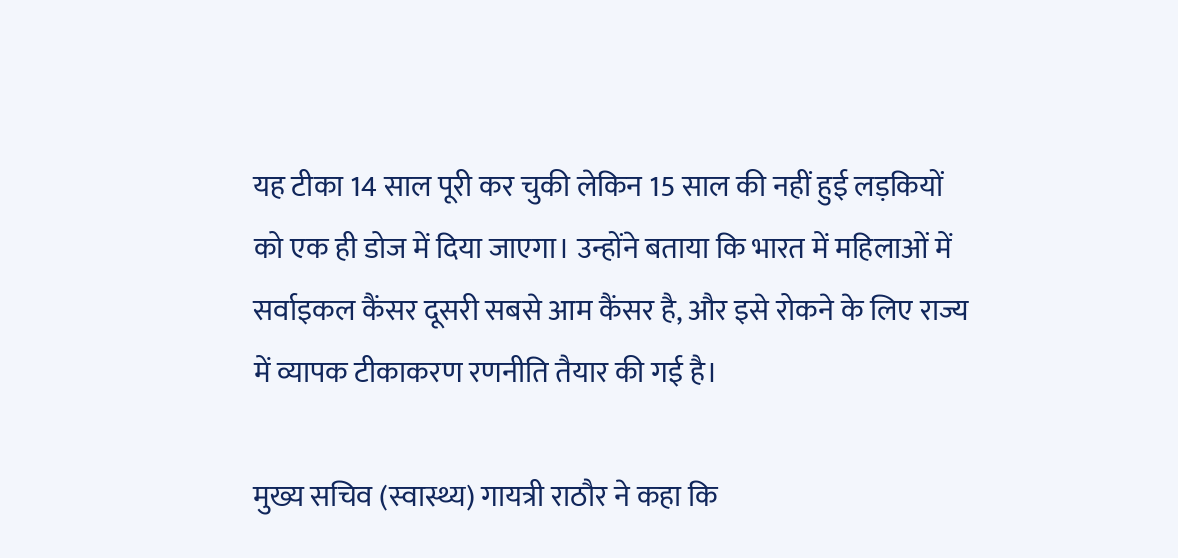यह टीका 14 साल पूरी कर चुकी लेकिन 15 साल की नहीं हुई लड़कियों को एक ही डोज में दिया जाएगा। उन्होंने बताया कि भारत में महिलाओं में सर्वाइकल कैंसर दूसरी सबसे आम कैंसर है, और इसे रोकने के लिए राज्य में व्यापक टीकाकरण रणनीति तैयार की गई है।

मुख्य सचिव (स्वास्थ्य) गायत्री राठौर ने कहा कि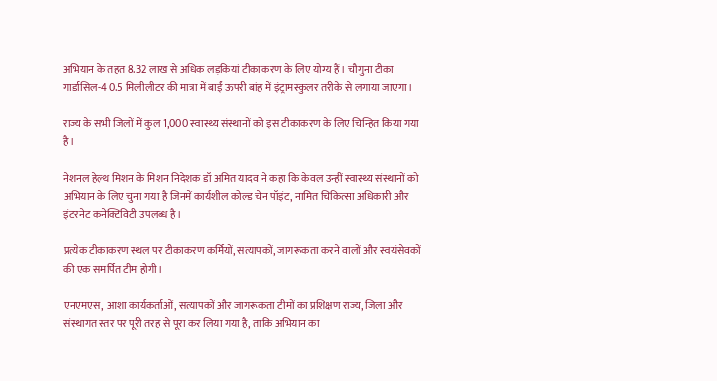अभियान के तहत 8.32 लाख से अधिक लड़कियां टीकाकरण के लिए योग्य हैं। चौगुना टीका गार्डासिल-4 0.5 मिलीलीटर की मात्रा में बाईं ऊपरी बांह में इंट्रामस्कुलर तरीके से लगाया जाएगा।

राज्य के सभी जिलों में कुल 1,000 स्वास्थ्य संस्थानों को इस टीकाकरण के लिए चिन्हित किया गया है।

नेशनल हेल्थ मिशन के मिशन निदेशक डॉ अमित यादव ने कहा कि केवल उन्हीं स्वास्थ्य संस्थानों को अभियान के लिए चुना गया है जिनमें कार्यशील कोल्ड चेन पॉइंट, नामित चिकित्सा अधिकारी और इंटरनेट कनेक्टिविटी उपलब्ध है।

प्रत्येक टीकाकरण स्थल पर टीकाकरण कर्मियों, सत्यापकों, जागरूकता करने वालों और स्वयंसेवकों की एक समर्पित टीम होगी।

एनएमएस, आशा कार्यकर्ताओं, सत्यापकों और जागरूकता टीमों का प्रशिक्षण राज्य, जिला और संस्थागत स्तर पर पूरी तरह से पूरा कर लिया गया है, ताकि अभियान का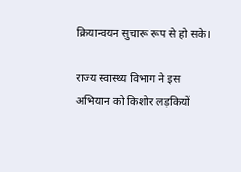क्रियान्वयन सुचारू रूप से हो सके।

राज्य स्वास्थ्य विभाग ने इस अभियान को किशोर लड़कियों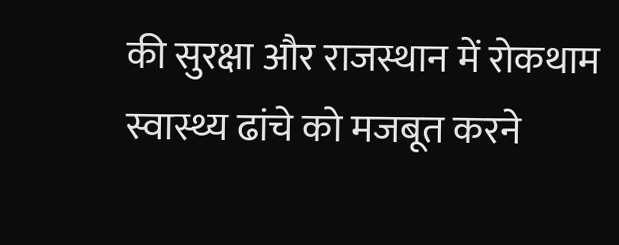की सुरक्षा और राजस्थान में रोकथाम स्वास्थ्य ढांचे को मजबूत करने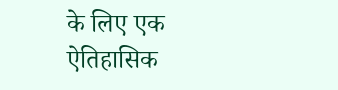के लिए एक ऐतिहासिक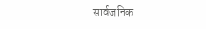सार्वजनिक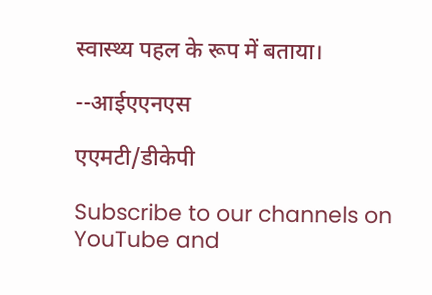स्वास्थ्य पहल के रूप में बताया।

--आईएएनएस

एएमटी/डीकेपी

Subscribe to our channels on YouTube and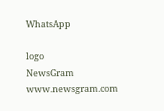WhatsApp

logo
NewsGram
www.newsgram.com